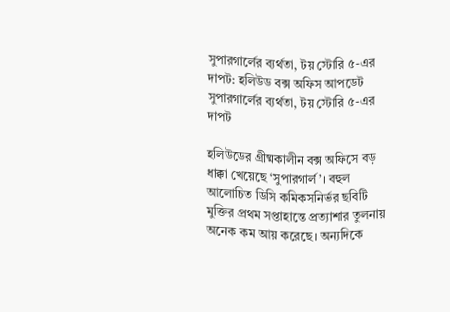সুপারগার্লের ব্যর্থতা, টয় স্টোরি ৫-এর দাপট: হলিউড বক্স অফিস আপডেট
সুপারগার্লের ব্যর্থতা, টয় স্টোরি ৫-এর দাপট

হলিউডের গ্রীষ্মকালীন বক্স অফিসে বড় ধাক্কা খেয়েছে ‘সুপারগার্ল’। বহুল আলোচিত ডিসি কমিকসনির্ভর ছবিটি মুক্তির প্রথম সপ্তাহান্তে প্রত্যাশার তুলনায় অনেক কম আয় করেছে। অন্যদিকে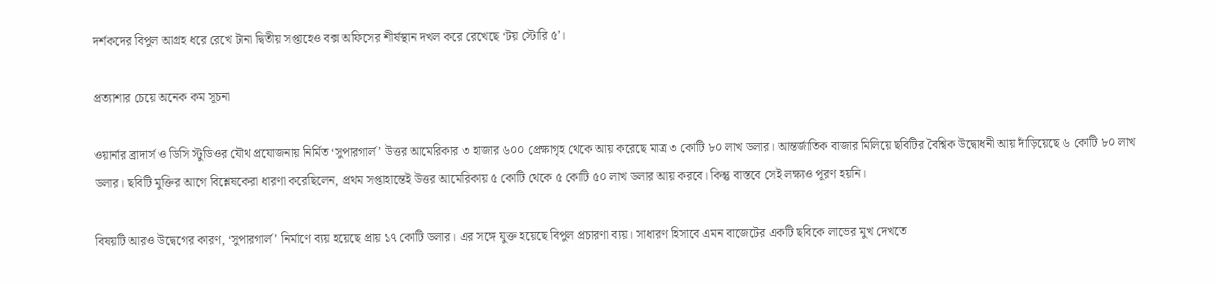দর্শকদের বিপুল আগ্রহ ধরে রেখে টানা দ্বিতীয় সপ্তাহেও বক্স অফিসের শীর্ষস্থান দখল করে রেখেছে ‘টয় স্টোরি ৫’।

প্রত্যাশার চেয়ে অনেক কম সূচনা

ওয়ার্নার ব্রাদার্স ও ডিসি স্টুডিওর যৌথ প্রযোজনায় নির্মিত ‘সুপারগার্ল’ উত্তর আমেরিকার ৩ হাজার ৬০০ প্রেক্ষাগৃহ থেকে আয় করেছে মাত্র ৩ কোটি ৮০ লাখ ডলার। আন্তর্জাতিক বাজার মিলিয়ে ছবিটির বৈশ্বিক উদ্বোধনী আয় দাঁড়িয়েছে ৬ কোটি ৮০ লাখ ডলার। ছবিটি মুক্তির আগে বিশ্লেষকেরা ধারণা করেছিলেন, প্রথম সপ্তাহান্তেই উত্তর আমেরিকায় ৫ কোটি থেকে ৫ কোটি ৫০ লাখ ডলার আয় করবে। কিন্তু বাস্তবে সেই লক্ষ্যও পূরণ হয়নি।

বিষয়টি আরও উদ্বেগের কারণ, ‘সুপারগার্ল’ নির্মাণে ব্যয় হয়েছে প্রায় ১৭ কোটি ডলার। এর সঙ্গে যুক্ত হয়েছে বিপুল প্রচারণা ব্যয়। সাধারণ হিসাবে এমন বাজেটের একটি ছবিকে লাভের মুখ দেখতে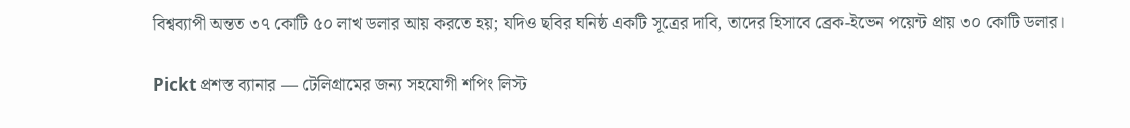বিশ্বব্যাপী অন্তত ৩৭ কোটি ৫০ লাখ ডলার আয় করতে হয়; যদিও ছবির ঘনিষ্ঠ একটি সূত্রের দাবি, তাদের হিসাবে ব্রেক-ইভেন পয়েন্ট প্রায় ৩০ কোটি ডলার।

Pickt প্রশস্ত ব্যানার — টেলিগ্রামের জন্য সহযোগী শপিং লিস্ট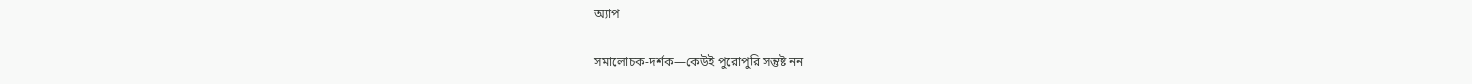অ্যাপ

সমালোচক-দর্শক—কেউই পুরোপুরি সন্তুষ্ট নন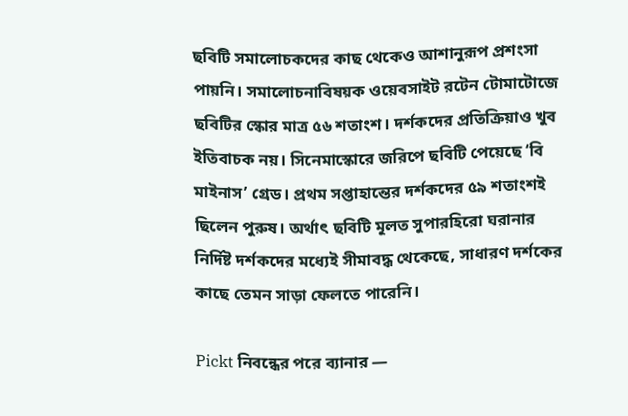ছবিটি সমালোচকদের কাছ থেকেও আশানুরূপ প্রশংসা পায়নি। সমালোচনাবিষয়ক ওয়েবসাইট রটেন টোমাটোজে ছবিটির স্কোর মাত্র ৫৬ শতাংশ। দর্শকদের প্রতিক্রিয়াও খুব ইতিবাচক নয়। সিনেমাস্কোরে জরিপে ছবিটি পেয়েছে ‘বি মাইনাস’ গ্রেড। প্রথম সপ্তাহান্তের দর্শকদের ৫৯ শতাংশই ছিলেন পুরুষ। অর্থাৎ ছবিটি মূলত সুপারহিরো ঘরানার নির্দিষ্ট দর্শকদের মধ্যেই সীমাবদ্ধ থেকেছে, সাধারণ দর্শকের কাছে তেমন সাড়া ফেলতে পারেনি।

Pickt নিবন্ধের পরে ব্যানার —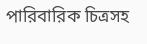পারিবারিক চিত্রসহ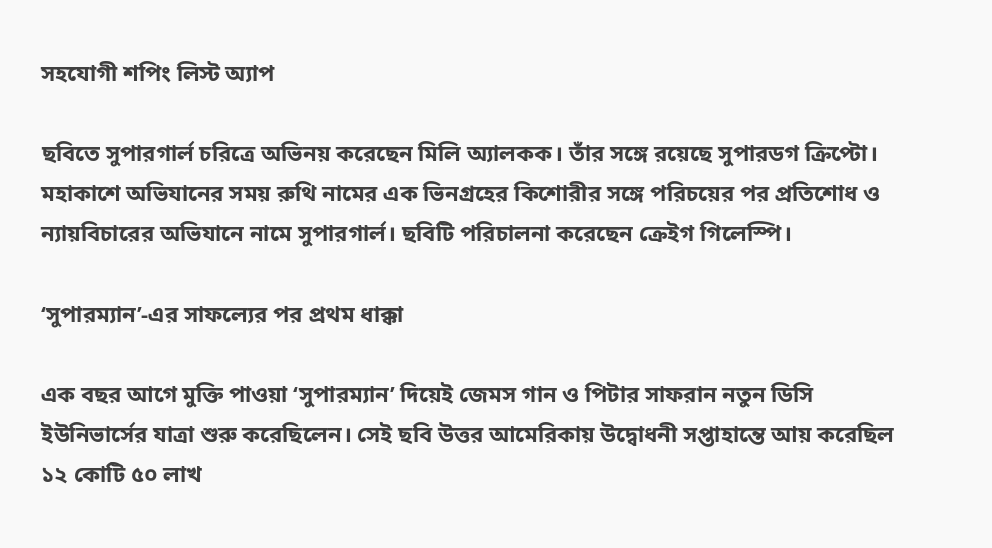সহযোগী শপিং লিস্ট অ্যাপ

ছবিতে সুপারগার্ল চরিত্রে অভিনয় করেছেন মিলি অ্যালকক। তাঁর সঙ্গে রয়েছে সুপারডগ ক্রিপ্টো। মহাকাশে অভিযানের সময় রুথি নামের এক ভিনগ্রহের কিশোরীর সঙ্গে পরিচয়ের পর প্রতিশোধ ও ন্যায়বিচারের অভিযানে নামে সুপারগার্ল। ছবিটি পরিচালনা করেছেন ক্রেইগ গিলেস্পি।

‘সুপারম্যান’-এর সাফল্যের পর প্রথম ধাক্কা

এক বছর আগে মুক্তি পাওয়া ‘সুপারম্যান’ দিয়েই জেমস গান ও পিটার সাফরান নতুন ডিসি ইউনিভার্সের যাত্রা শুরু করেছিলেন। সেই ছবি উত্তর আমেরিকায় উদ্বোধনী সপ্তাহান্তে আয় করেছিল ১২ কোটি ৫০ লাখ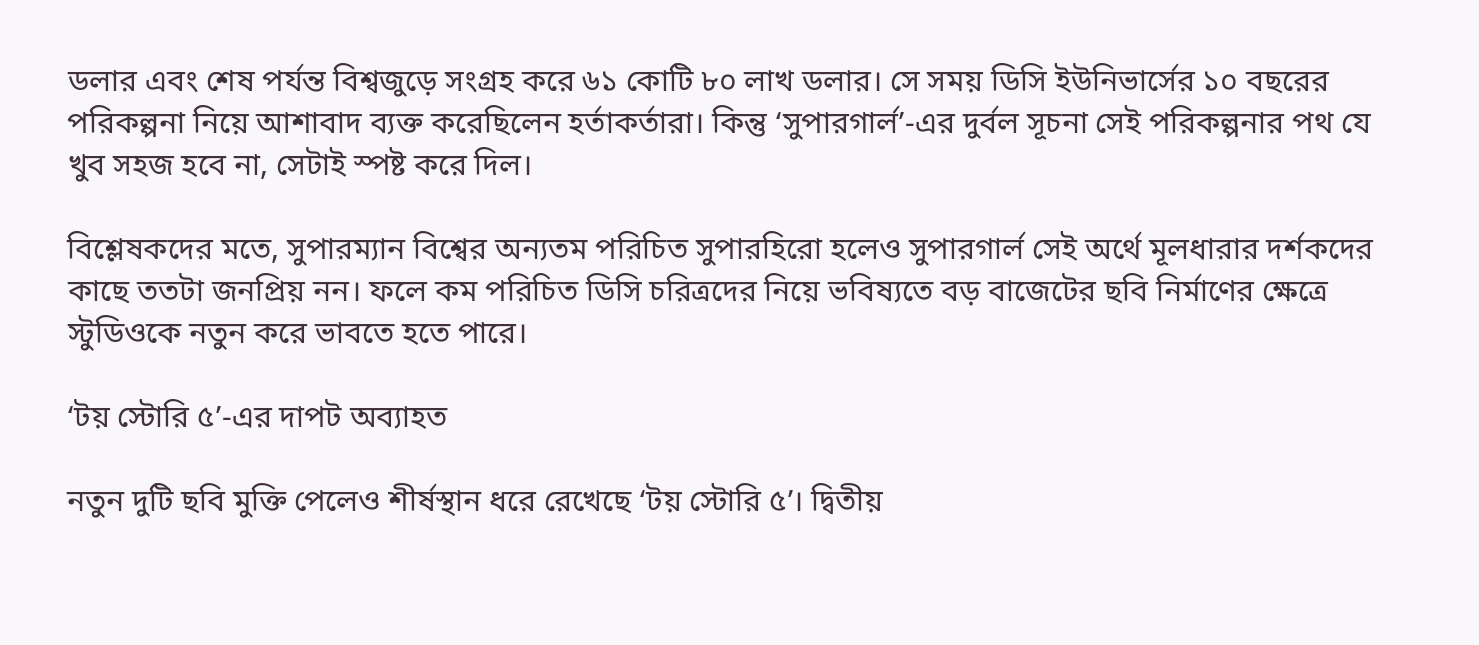ডলার এবং শেষ পর্যন্ত বিশ্বজুড়ে সংগ্রহ করে ৬১ কোটি ৮০ লাখ ডলার। সে সময় ডিসি ইউনিভার্সের ১০ বছরের পরিকল্পনা নিয়ে আশাবাদ ব্যক্ত করেছিলেন হর্তাকর্তারা। কিন্তু ‘সুপারগার্ল’-এর দুর্বল সূচনা সেই পরিকল্পনার পথ যে খুব সহজ হবে না, সেটাই স্পষ্ট করে দিল।

বিশ্লেষকদের মতে, সুপারম্যান বিশ্বের অন্যতম পরিচিত সুপারহিরো হলেও সুপারগার্ল সেই অর্থে মূলধারার দর্শকদের কাছে ততটা জনপ্রিয় নন। ফলে কম পরিচিত ডিসি চরিত্রদের নিয়ে ভবিষ্যতে বড় বাজেটের ছবি নির্মাণের ক্ষেত্রে স্টুডিওকে নতুন করে ভাবতে হতে পারে।

‘টয় স্টোরি ৫’-এর দাপট অব্যাহত

নতুন দুটি ছবি মুক্তি পেলেও শীর্ষস্থান ধরে রেখেছে ‘টয় স্টোরি ৫’। দ্বিতীয়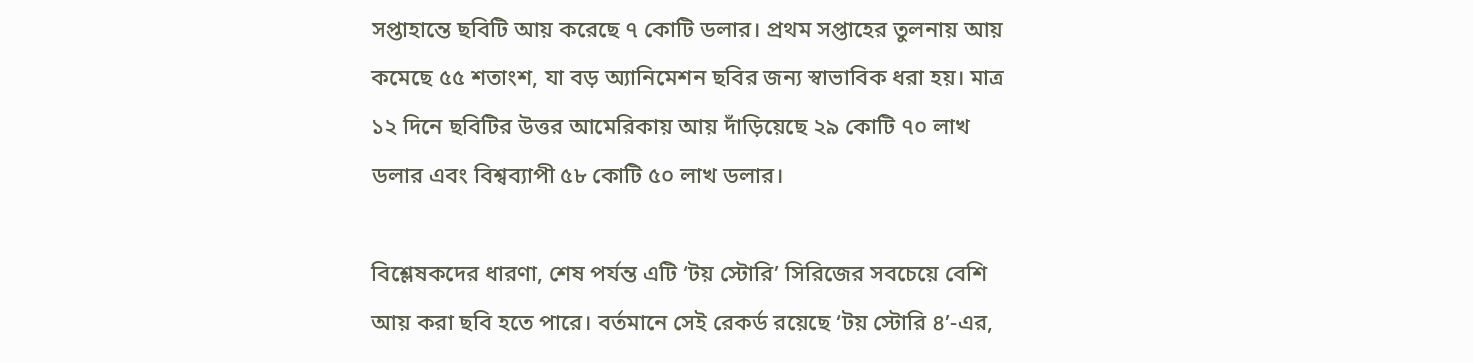সপ্তাহান্তে ছবিটি আয় করেছে ৭ কোটি ডলার। প্রথম সপ্তাহের তুলনায় আয় কমেছে ৫৫ শতাংশ, যা বড় অ্যানিমেশন ছবির জন্য স্বাভাবিক ধরা হয়। মাত্র ১২ দিনে ছবিটির উত্তর আমেরিকায় আয় দাঁড়িয়েছে ২৯ কোটি ৭০ লাখ ডলার এবং বিশ্বব্যাপী ৫৮ কোটি ৫০ লাখ ডলার।

বিশ্লেষকদের ধারণা, শেষ পর্যন্ত এটি ‘টয় স্টোরি’ সিরিজের সবচেয়ে বেশি আয় করা ছবি হতে পারে। বর্তমানে সেই রেকর্ড রয়েছে ‘টয় স্টোরি ৪’-এর,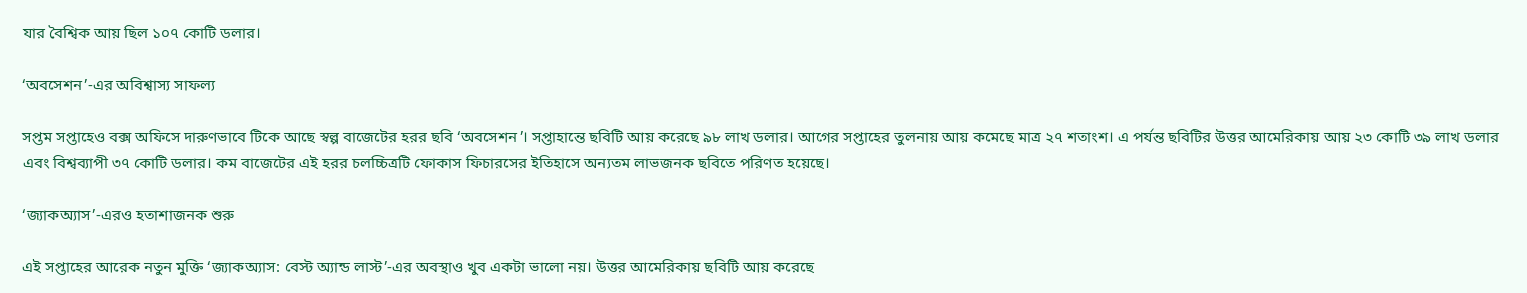যার বৈশ্বিক আয় ছিল ১০৭ কোটি ডলার।

‘অবসেশন’-এর অবিশ্বাস্য সাফল্য

সপ্তম সপ্তাহেও বক্স অফিসে দারুণভাবে টিকে আছে স্বল্প বাজেটের হরর ছবি ‘অবসেশন’। সপ্তাহান্তে ছবিটি আয় করেছে ৯৮ লাখ ডলার। আগের সপ্তাহের তুলনায় আয় কমেছে মাত্র ২৭ শতাংশ। এ পর্যন্ত ছবিটির উত্তর আমেরিকায় আয় ২৩ কোটি ৩৯ লাখ ডলার এবং বিশ্বব্যাপী ৩৭ কোটি ডলার। কম বাজেটের এই হরর চলচ্চিত্রটি ফোকাস ফিচারসের ইতিহাসে অন্যতম লাভজনক ছবিতে পরিণত হয়েছে।

‘জ্যাকঅ্যাস’-এরও হতাশাজনক শুরু

এই সপ্তাহের আরেক নতুন মুক্তি ‘জ্যাকঅ্যাস: বেস্ট অ্যান্ড লাস্ট’-এর অবস্থাও খুব একটা ভালো নয়। উত্তর আমেরিকায় ছবিটি আয় করেছে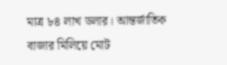মাত্র ৮৪ লাখ ডলার। আন্তর্জাতিক বাজার মিলিয়ে মোট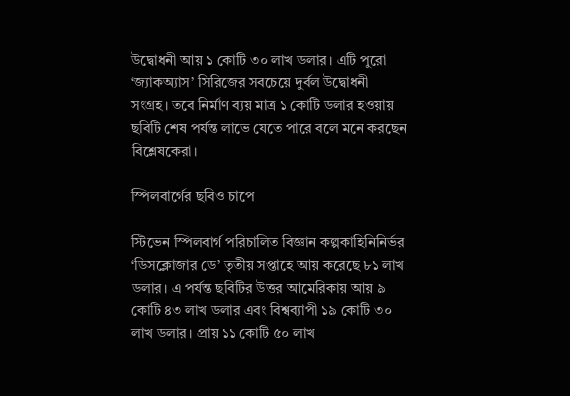উদ্বোধনী আয় ১ কোটি ৩০ লাখ ডলার। এটি পুরো ‘জ্যাকঅ্যাস’ সিরিজের সবচেয়ে দুর্বল উদ্বোধনী সংগ্রহ। তবে নির্মাণ ব্যয় মাত্র ১ কোটি ডলার হওয়ায় ছবিটি শেষ পর্যন্ত লাভে যেতে পারে বলে মনে করছেন বিশ্লেষকেরা।

স্পিলবার্গের ছবিও চাপে

স্টিভেন স্পিলবার্গ পরিচালিত বিজ্ঞান কল্পকাহিনিনির্ভর ‘ডিসক্লোজার ডে’ তৃতীয় সপ্তাহে আয় করেছে ৮১ লাখ ডলার। এ পর্যন্ত ছবিটির উত্তর আমেরিকায় আয় ৯ কোটি ৪৩ লাখ ডলার এবং বিশ্বব্যাপী ১৯ কোটি ৩০ লাখ ডলার। প্রায় ১১ কোটি ৫০ লাখ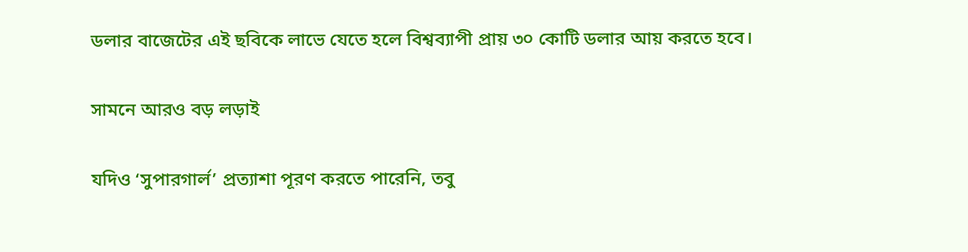ডলার বাজেটের এই ছবিকে লাভে যেতে হলে বিশ্বব্যাপী প্রায় ৩০ কোটি ডলার আয় করতে হবে।

সামনে আরও বড় লড়াই

যদিও ‘সুপারগার্ল’ প্রত্যাশা পূরণ করতে পারেনি, তবু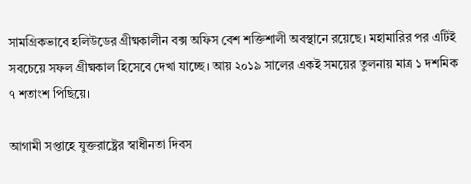সামগ্রিকভাবে হলিউডের গ্রীষ্মকালীন বক্স অফিস বেশ শক্তিশালী অবস্থানে রয়েছে। মহামারির পর এটিই সবচেয়ে সফল গ্রীষ্মকাল হিসেবে দেখা যাচ্ছে। আয় ২০১৯ সালের একই সময়ের তুলনায় মাত্র ১ দশমিক ৭ শতাংশ পিছিয়ে।

আগামী সপ্তাহে যুক্তরাষ্ট্রের স্বাধীনতা দিবস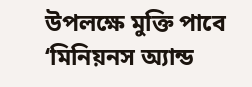উপলক্ষে মুক্তি পাবে ‘মিনিয়নস অ্যান্ড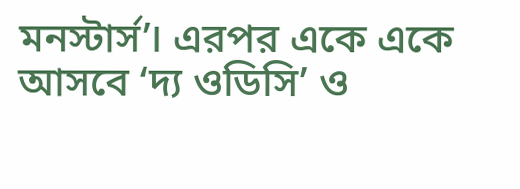মনস্টার্স’। এরপর একে একে আসবে ‘দ্য ওডিসি’ ও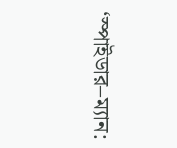‘স্পাইডার–ম্যান: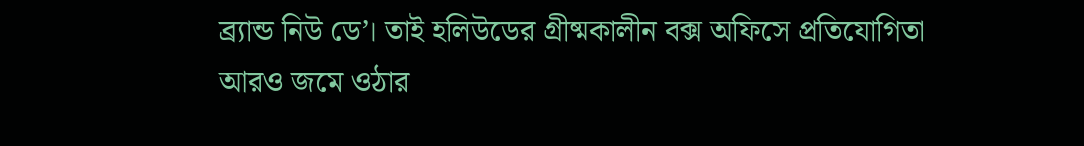ব্র্যান্ড নিউ ডে’। তাই হলিউডের গ্রীষ্মকালীন বক্স অফিসে প্রতিযোগিতা আরও জমে ওঠার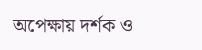অপেক্ষায় দর্শক ও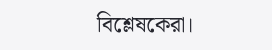বিশ্লেষকেরা।